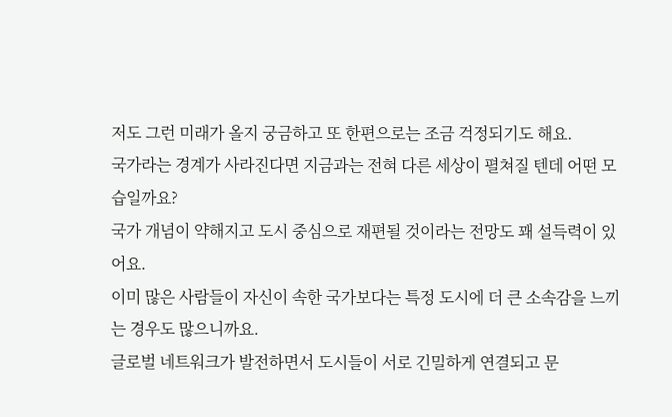저도 그런 미래가 올지 궁금하고 또 한편으로는 조금 걱정되기도 해요.
국가라는 경계가 사라진다면 지금과는 전혀 다른 세상이 펼쳐질 텐데 어떤 모습일까요?
국가 개념이 약해지고 도시 중심으로 재편될 것이라는 전망도 꽤 설득력이 있어요.
이미 많은 사람들이 자신이 속한 국가보다는 특정 도시에 더 큰 소속감을 느끼는 경우도 많으니까요.
글로벌 네트워크가 발전하면서 도시들이 서로 긴밀하게 연결되고 문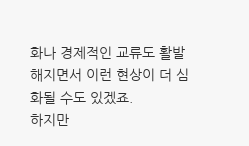화나 경제적인 교류도 활발해지면서 이런 현상이 더 심화될 수도 있겠죠.
하지만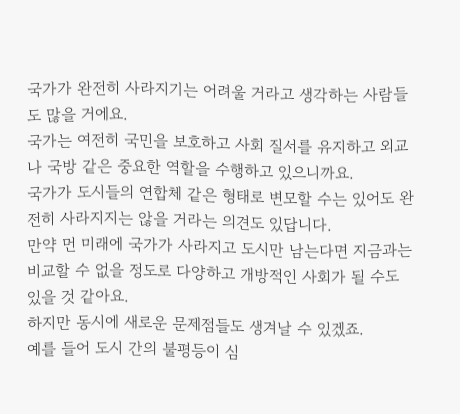국가가 완전히 사라지기는 어려울 거라고 생각하는 사람들도 많을 거에요.
국가는 여전히 국민을 보호하고 사회 질서를 유지하고 외교나 국방 같은 중요한 역할을 수행하고 있으니까요.
국가가 도시들의 연합체 같은 형태로 변모할 수는 있어도 완전히 사라지지는 않을 거라는 의견도 있답니다.
만약 먼 미래에 국가가 사라지고 도시만 남는다면 지금과는 비교할 수 없을 정도로 다양하고 개방적인 사회가 될 수도 있을 것 같아요.
하지만 동시에 새로운 문제점들도 생겨날 수 있겠죠.
예를 들어 도시 간의 불평등이 심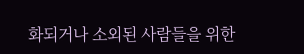화되거나 소외된 사람들을 위한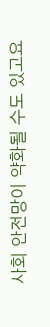사회 안전망이 약화될 수도 있고요